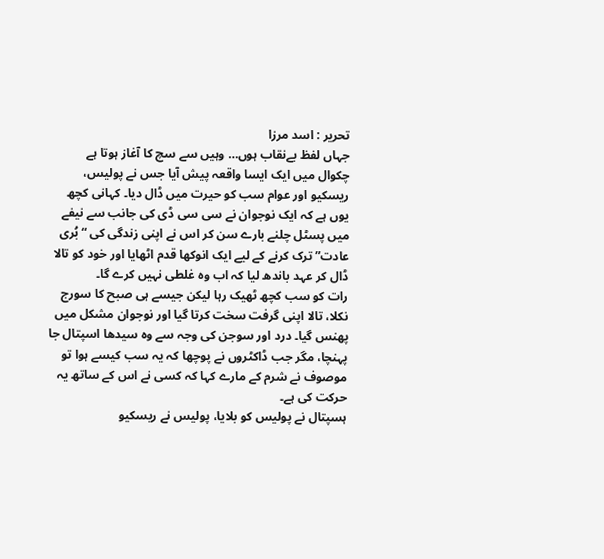تحریر : اسد مرزا
جہاں لفظ بےنقاب ہوں… وہیں سے سچ کا آغاز ہوتا ہے
چکوال میں ایک ایسا واقعہ پیش آیا جس نے پولیس، ریسکیو اور عوام سب کو حیرت میں ڈال دیا۔ کہانی کچھ یوں ہے کہ ایک نوجوان نے سی سی ڈی کی جانب سے نیفے میں پسٹل چلنے بارے سن کر اس نے اپنی زندگی کی “بُری عادت” ترک کرنے کے لیے ایک انوکھا قدم اٹھایا اور خود کو تالا ڈال کر عہد باندھ لیا کہ اب وہ غلطی نہیں کرے گا۔
رات کو سب کچھ ٹھیک رہا لیکن جیسے ہی صبح کا سورج نکلا، تالا اپنی گرفت سخت کرتا گیا اور نوجوان مشکل میں پھنس گیا۔ درد اور سوجن کی وجہ سے وہ سیدھا اسپتال جا پہنچا، مگر جب ڈاکٹروں نے پوچھا کہ یہ سب کیسے ہوا تو موصوف نے شرم کے مارے کہا کہ کسی نے اس کے ساتھ یہ حرکت کی ہے۔
ہسپتال نے پولیس کو بلایا، پولیس نے ریسکیو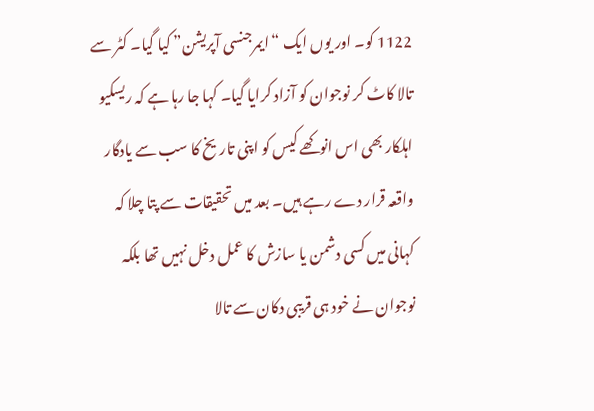1122 کو۔ اور یوں ایک “ایمرجنسی آپریشن” کیا گیا۔ کٹر سے تالا کاٹ کر نوجوان کو آزاد کرایا گیا۔ کہا جا رہا ہے کہ ریسکیو اہلکار بھی اس انوکھے کیس کو اپنی تاریخ کا سب سے یادگار واقعہ قرار دے رہے ہیں۔ بعد میں تحقیقات سے پتا چلا کہ کہانی میں کسی دشمن یا سازش کا عمل دخل نہیں تھا بلکہ نوجوان نے خود ہی قریبی دکان سے تالا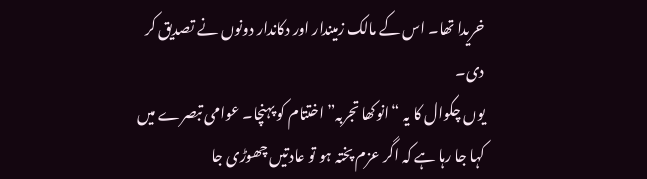خریدا تھا۔ اس کے مالک زمیندار اور دکاندار دونوں نے تصدیق کر دی۔
یوں چکوال کا یہ “انوکھا تجربہ” اختتام کو پہنچا۔ عوامی تبصرے میں کہا جا رہا ہے کہ اگر عزم پختہ ہو تو عادتیں چھوڑی جا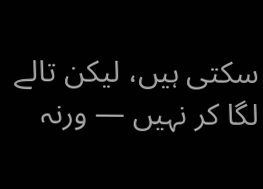سکتی ہیں، لیکن تالے لگا کر نہیں — ورنہ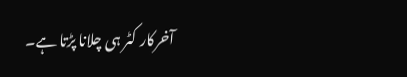آخرکار کٹر ہی چلانا پڑتا ہے۔